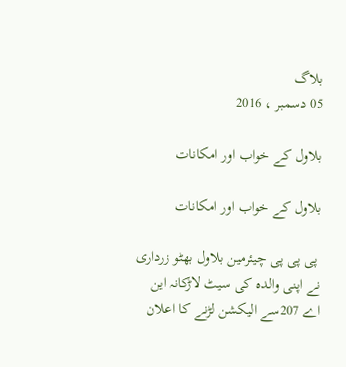بلاگ
05 دسمبر ، 2016

بلاول کے خواب اور امکانات

بلاول کے خواب اور امکانات

 پی پی پی چیئرمین بلاول بھٹو زرداری نے اپنی والدہ کی سیٹ لاڑکانہ این اے 207سے الیکشن لڑنے کا اعلان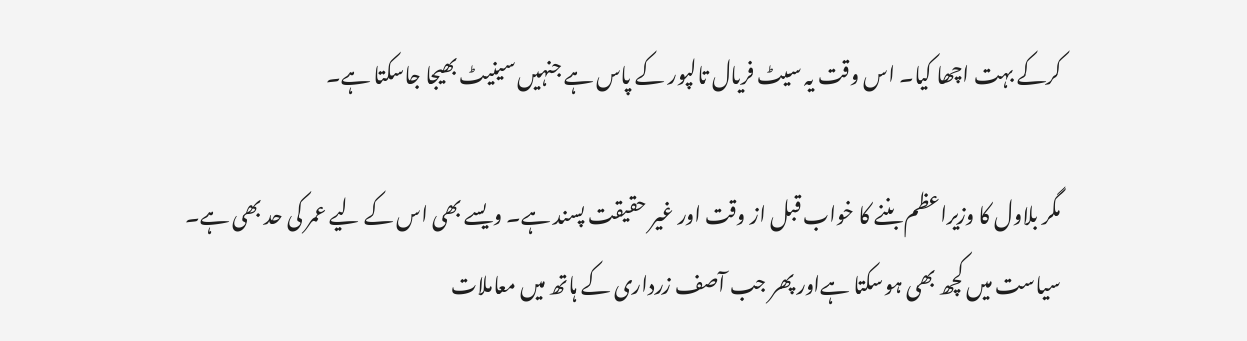کرکے بہت اچھا کیا۔ اس وقت یہ سیٹ فریال تالپور کے پاس ہے جنہیں سینیٹ بھیجا جاسکتا ہے۔

مگر بلاول کا وزیراعظم بننے کا خواب قبل از وقت اور غیر حقیقت پسند ہے۔ ویسے بھی اس کے لیے عمر کی حد بھی ہے۔ سیاست میں کچھ بھی ہوسکتا ہےاور پھر جب آصف زرداری کے ہاتھ میں معاملات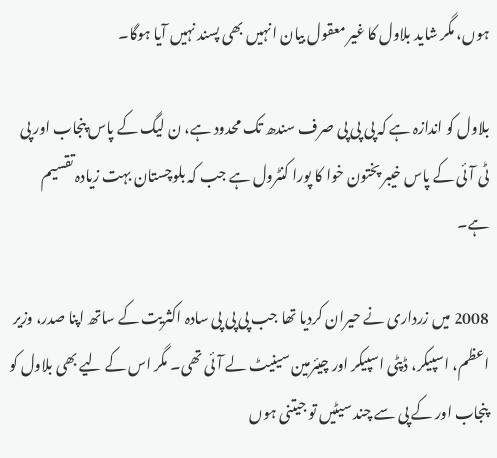ہوں، مگر شاید بلاول کا غیر معقول بیان انہیں بھی پسند نہیں آیا ہوگا۔

بلاول کو اندازہ ہے کہ پی پی پی صرف سندھ تک محدود ہے، ن لیگ کے پاس پنجاب اور پی ٹی آئی کے پاس خیبر پختون خوا کا پورا کنٹرول ہے جب کہ بلوچستان بہت زیادہ تقسیم ہے۔

2008 میں زرداری نے حیران کردیا تھا جب پی پی پی سادہ اکثریت کے ساتھ اپنا صدر، وزیر اعظم، اسپیکر، ڈپٹی اسپیکر اور چیئرمین سینیٹ لے آئی تھی۔ مگر اس کے لیے بھی بلاول کو پنجاب اور کے پی سے چند سیٹیں تو جیتنی ہوں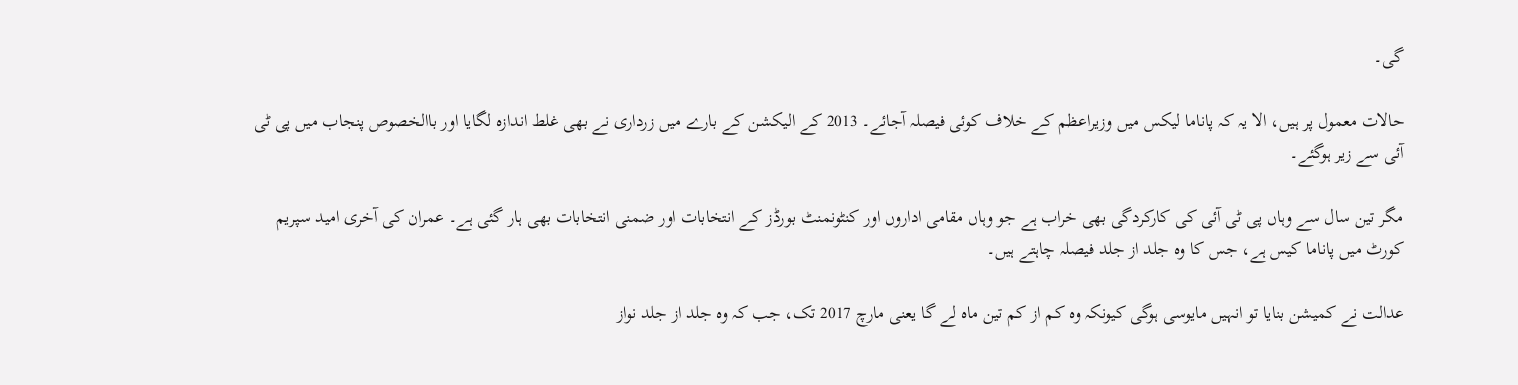گی۔

حالات معمول پر ہیں، الا یہ کہ پاناما لیکس میں وزیراعظم کے خلاف کوئی فیصلہ آجائے۔ 2013 کے الیکشن کے بارے میں زرداری نے بھی غلط اندازہ لگایا اور باالخصوص پنجاب میں پی ٹی آئی سے زیر ہوگئے۔

مگر تین سال سے وہاں پی ٹی آئی کی کارکردگی بھی خراب ہے جو وہاں مقامی اداروں اور کنٹونمنٹ بورڈز کے انتخابات اور ضمنی انتخابات بھی ہار گئی ہے۔ عمران کی آخری امید سپریم کورٹ میں پاناما کیس ہے، جس کا وہ جلد از جلد فیصلہ چاہتے ہیں۔

عدالت نے کمیشن بنایا تو انہیں مایوسی ہوگی کیونکہ وہ کم از کم تین ماہ لے گا یعنی مارچ 2017 تک، جب کہ وہ جلد از جلد نواز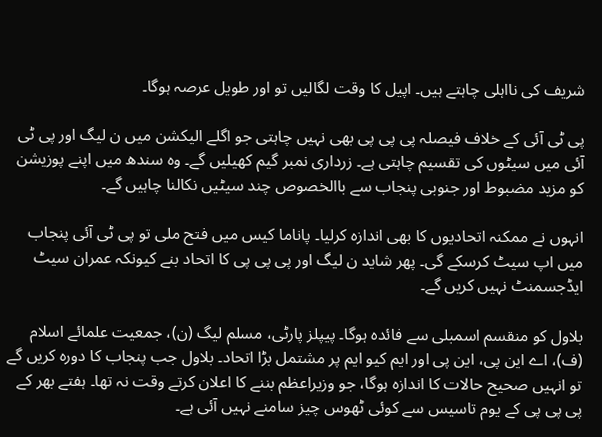شریف کی نااہلی چاہتے ہیں۔ اپیل کا وقت لگالیں تو اور طویل عرصہ ہوگا۔

پی ٹی آئی کے خلاف فیصلہ پی پی پی بھی نہیں چاہتی جو اگلے الیکشن میں ن لیگ اور پی ٹی آئی میں سیٹوں کی تقسیم چاہتی ہے۔ زرداری نمبر گیم کھیلیں گے۔ وہ سندھ میں اپنے پوزیشن کو مزید مضبوط اور جنوبی پنجاب سے باالخصوص چند سیٹیں نکالنا چاہیں گے۔

انہوں نے ممکنہ اتحادیوں کا بھی اندازہ کرلیا۔ پاناما کیس میں فتح ملی تو پی ٹی آئی پنجاب میں اپ سیٹ کرسکے گی۔ پھر شاید ن لیگ اور پی پی پی کا اتحاد بنے کیونکہ عمران سیٹ ایڈجسمنٹ نہیں کریں گے۔

بلاول کو منقسم اسمبلی سے فائدہ ہوگا۔ پیپلز پارٹی، مسلم لیگ (ن)، جمعیت علمائے اسلام (ف)، اے این پی، این پی اور ایم کیو ایم پر مشتمل بڑا اتحاد۔ بلاول جب پنجاب کا دورہ کریں گے تو انہیں صحیح حالات کا اندازہ ہوگا، جو وزیراعظم بننے کا اعلان کرتے وقت نہ تھا۔ ہفتے بھر کے پی پی پی کے یوم تاسیس سے کوئی ٹھوس چیز سامنے نہیں آئی ہے۔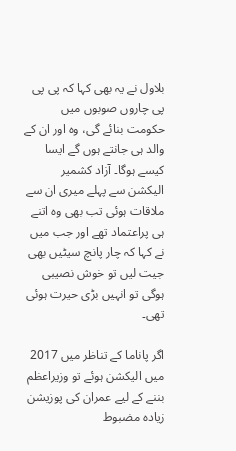بلاول نے یہ بھی کہا کہ پی پی پی چاروں صوبوں میں حکومت بنائے گی، وہ اور ان کے والد ہی جانتے ہوں گے ایسا کیسے ہوگا۔ آزاد کشمیر الیکشن سے پہلے میری ان سے ملاقات ہوئی تب بھی وہ اتنے ہی پراعتماد تھے اور جب میں نے کہا کہ چار پانچ سیٹیں بھی جیت لیں تو خوش نصیبی ہوگی تو انہیں بڑی حیرت ہوئی تھی۔

اگر پاناما کے تناظر میں 2017 میں الیکشن ہوئے تو وزیراعظم بننے کے لیے عمران کی پوزیشن زیادہ مضبوط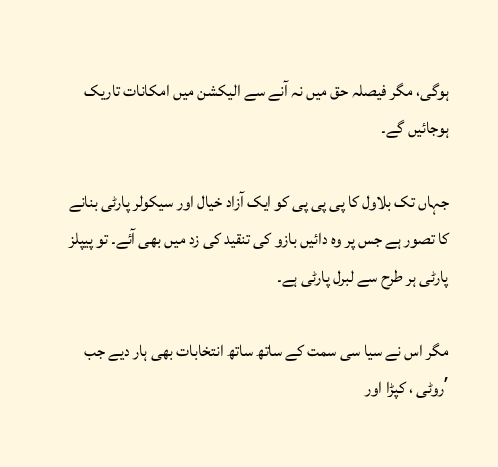ہوگی، مگر فیصلہ حق میں نہ آنے سے الیکشن میں امکانات تاریک ہوجائیں گے۔

جہاں تک بلاول کا پی پی پی کو ایک آزاد خیال اور سیکولر پارٹی بنانے کا تصور ہے جس پر وہ دائیں بازو کی تنقید کی زد میں بھی آئے۔ تو پیپلز پارٹی ہر طرح سے لبرل پارٹی ہے۔

مگر اس نے سیا سی سمت کے ساتھ ساتھ انتخابات بھی ہار دیے جب ʼروٹی ، کپڑا اور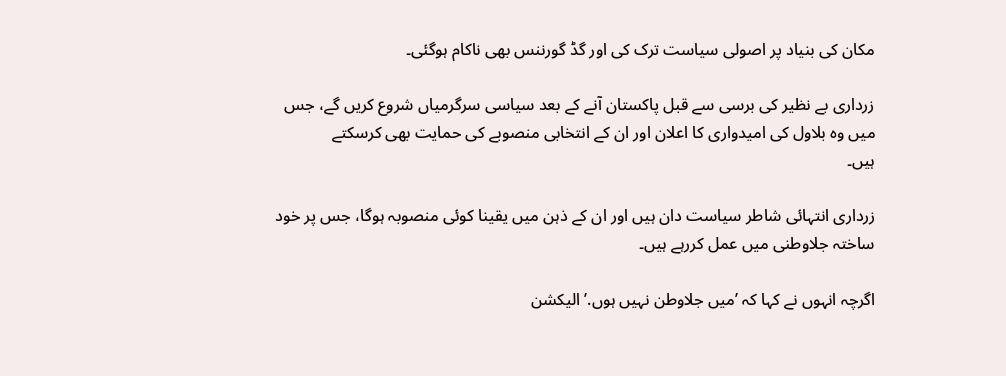مکان کی بنیاد پر اصولی سیاست ترک کی اور گڈ گورننس بھی ناکام ہوگئی۔

زرداری بے نظیر کی برسی سے قبل پاکستان آنے کے بعد سیاسی سرگرمیاں شروع کریں گے، جس میں وہ بلاول کی امیدواری کا اعلان اور ان کے انتخابی منصوبے کی حمایت بھی کرسکتے
ہیں۔

زرداری انتہائی شاطر سیاست دان ہیں اور ان کے ذہن میں یقینا کوئی منصوبہ ہوگا، جس پر خود ساختہ جلاوطنی میں عمل کررہے ہیں۔

اگرچہ انہوں نے کہا کہ ʼمیں جلاوطن نہیں ہوں.ʼ الیکشن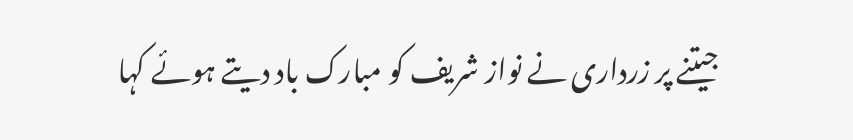جیتنے پر زرداری نے نواز شریف کو مبارک باد دیتے ہوئے کہا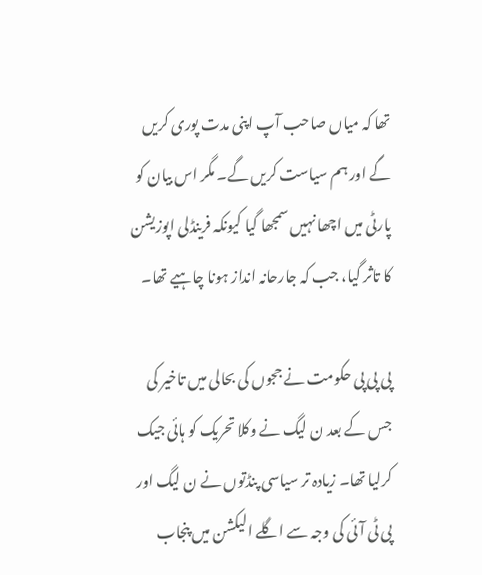تھا کہ میاں صاحب آپ اپنی مدت پوری کریں گے اور ہم سیاست کریں گے۔ مگر اس بیان کو پارٹی میں اچھا نہیں سمجھا گیا کیونکہ فرینڈلی اپوزیشن کا تاثر گیا، جب کہ جارحانہ انداز ہونا چاہیے تھا۔

پی پی پی حکومت نے ججوں کی بحالی میں تاخیر کی جس کے بعد ن لیگ نے وکلا تحریک کو ہائی جیک کرلیا تھا۔ زیادہ تر سیاسی پنڈتوں نے ن لیگ اور پی ٹی آئی کی وجہ سے اگلے الیکشن میں پنجاب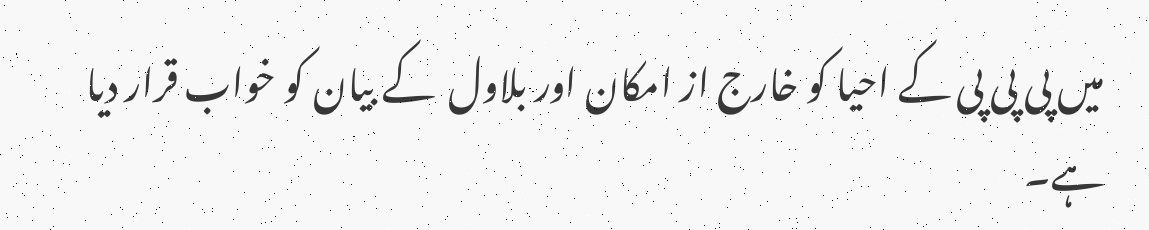میں پی پی پی کے احیا کو خارج از امکان اور بلاول  کے بیان کو خواب قرار دیا ہے۔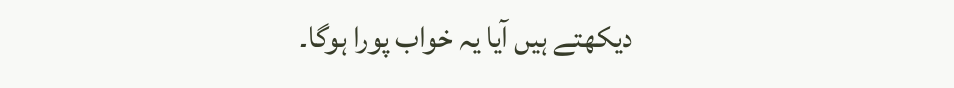دیکھتے ہیں آیا یہ خواب پورا ہوگا۔